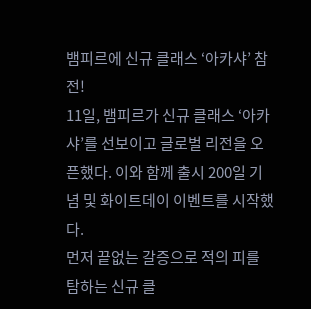뱀피르에 신규 클래스 ‘아카샤’ 참전!
11일, 뱀피르가 신규 클래스 ‘아카샤’를 선보이고 글로벌 리전을 오픈했다. 이와 함께 출시 200일 기념 및 화이트데이 이벤트를 시작했다.
먼저 끝없는 갈증으로 적의 피를 탐하는 신규 클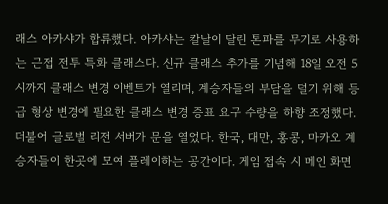래스 아카샤가 합류했다. 아카샤는 칼날이 달린 톤파를 무기로 사용하는 근접 전투 특화 클래스다. 신규 클래스 추가를 기념해 18일 오전 5시까지 클래스 변경 이벤트가 열리며, 계승자들의 부담을 덜기 위해 등급 형상 변경에 필요한 클래스 변경 증표 요구 수량을 하향 조정했다.
더불어 글로벌 리전 서버가 문을 열었다. 한국, 대만, 홍콩, 마카오 계승자들이 한곳에 모여 플레이하는 공간이다. 게임 접속 시 메인 화면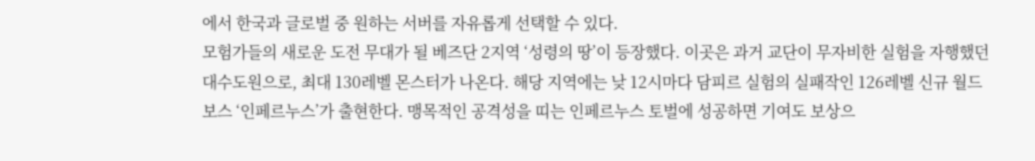에서 한국과 글로벌 중 원하는 서버를 자유롭게 선택할 수 있다.
모험가들의 새로운 도전 무대가 될 베즈단 2지역 ‘성령의 땅’이 등장했다. 이곳은 과거 교단이 무자비한 실험을 자행했던 대수도원으로, 최대 130레벨 몬스터가 나온다. 해당 지역에는 낮 12시마다 담피르 실험의 실패작인 126레벨 신규 월드 보스 ‘인페르누스’가 출현한다. 맹목적인 공격성을 띠는 인페르누스 토벌에 성공하면 기여도 보상으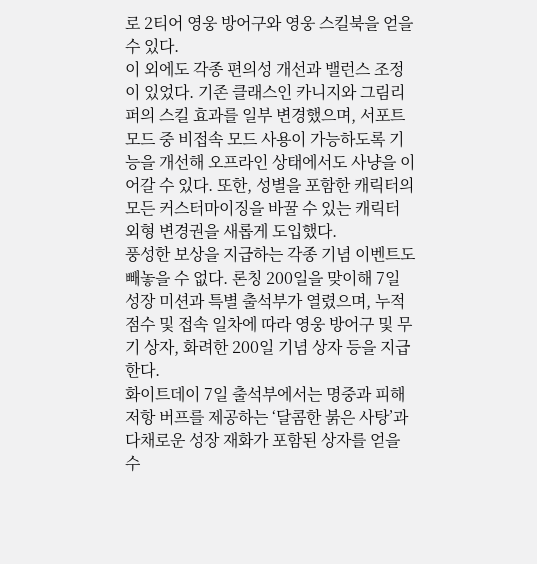로 2티어 영웅 방어구와 영웅 스킬북을 얻을 수 있다.
이 외에도 각종 편의성 개선과 밸런스 조정이 있었다. 기존 클래스인 카니지와 그림리퍼의 스킬 효과를 일부 변경했으며, 서포트 모드 중 비접속 모드 사용이 가능하도록 기능을 개선해 오프라인 상태에서도 사냥을 이어갈 수 있다. 또한, 성별을 포함한 캐릭터의 모든 커스터마이징을 바꿀 수 있는 캐릭터 외형 변경권을 새롭게 도입했다.
풍성한 보상을 지급하는 각종 기념 이벤트도 빼놓을 수 없다. 론칭 200일을 맞이해 7일 성장 미션과 특별 출석부가 열렸으며, 누적 점수 및 접속 일차에 따라 영웅 방어구 및 무기 상자, 화려한 200일 기념 상자 등을 지급한다.
화이트데이 7일 출석부에서는 명중과 피해 저항 버프를 제공하는 ‘달콤한 붉은 사탕’과 다채로운 성장 재화가 포함된 상자를 얻을 수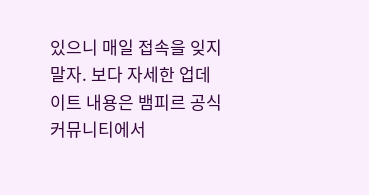있으니 매일 접속을 잊지 말자. 보다 자세한 업데이트 내용은 뱀피르 공식 커뮤니티에서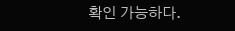확인 가능하다.